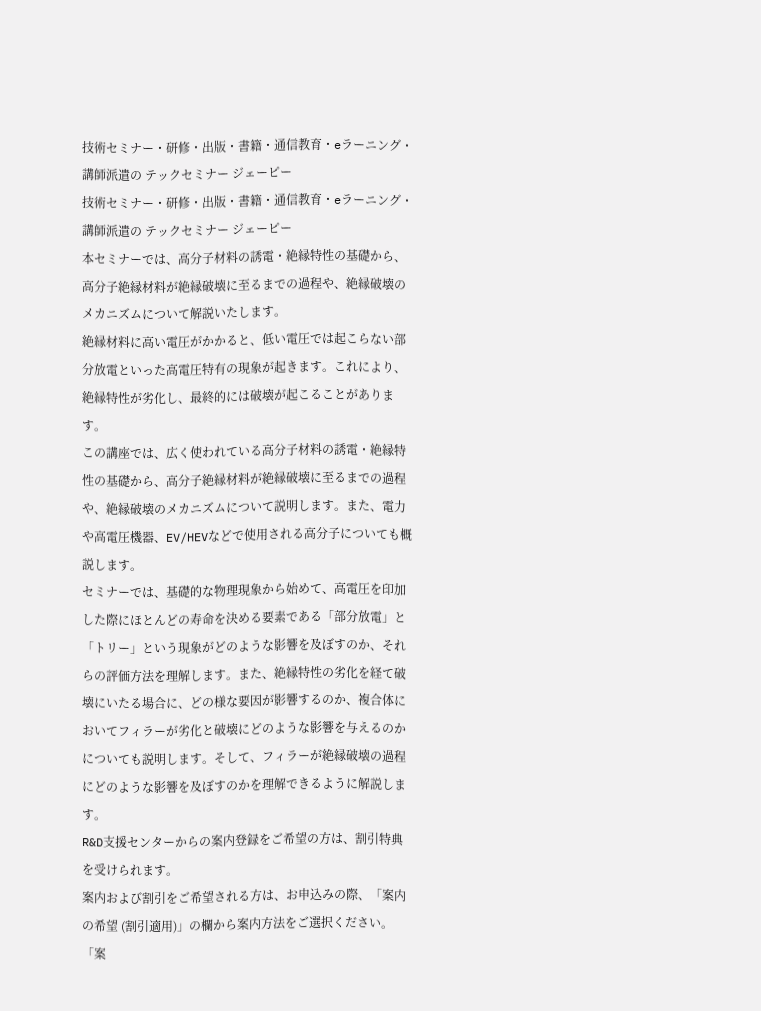技術セミナー・研修・出版・書籍・通信教育・eラーニング・講師派遣の テックセミナー ジェーピー
技術セミナー・研修・出版・書籍・通信教育・eラーニング・講師派遣の テックセミナー ジェーピー
本セミナーでは、高分子材料の誘電・絶縁特性の基礎から、高分子絶縁材料が絶縁破壊に至るまでの過程や、絶縁破壊のメカニズムについて解説いたします。
絶縁材料に高い電圧がかかると、低い電圧では起こらない部分放電といった高電圧特有の現象が起きます。これにより、絶縁特性が劣化し、最終的には破壊が起こることがあります。
この講座では、広く使われている高分子材料の誘電・絶縁特性の基礎から、高分子絶縁材料が絶縁破壊に至るまでの過程や、絶縁破壊のメカニズムについて説明します。また、電力や高電圧機器、EV/HEVなどで使用される高分子についても概説します。
セミナーでは、基礎的な物理現象から始めて、高電圧を印加した際にほとんどの寿命を決める要素である「部分放電」と「トリー」という現象がどのような影響を及ぼすのか、それらの評価方法を理解します。また、絶縁特性の劣化を経て破壊にいたる場合に、どの様な要因が影響するのか、複合体においてフィラーが劣化と破壊にどのような影響を与えるのかについても説明します。そして、フィラーが絶縁破壊の過程にどのような影響を及ぼすのかを理解できるように解説します。
R&D支援センターからの案内登録をご希望の方は、割引特典を受けられます。
案内および割引をご希望される方は、お申込みの際、「案内の希望 (割引適用)」の欄から案内方法をご選択ください。
「案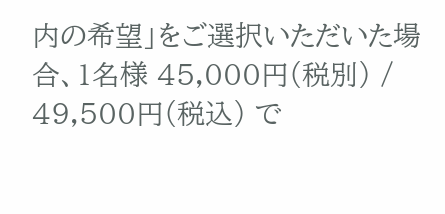内の希望」をご選択いただいた場合、1名様 45,000円(税別) / 49,500円(税込) で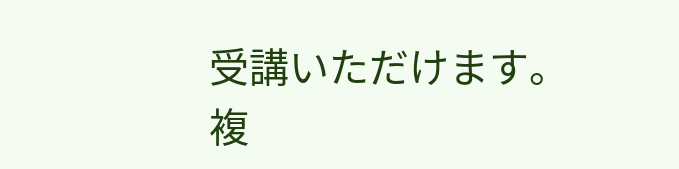受講いただけます。
複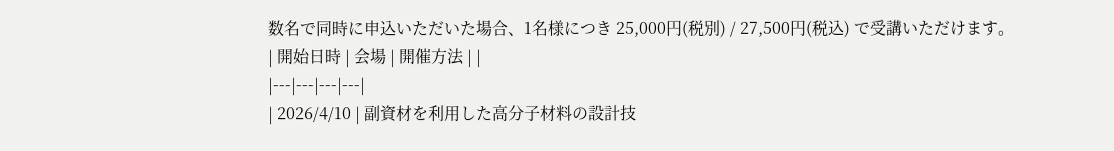数名で同時に申込いただいた場合、1名様につき 25,000円(税別) / 27,500円(税込) で受講いただけます。
| 開始日時 | 会場 | 開催方法 | |
|---|---|---|---|
| 2026/4/10 | 副資材を利用した高分子材料の設計技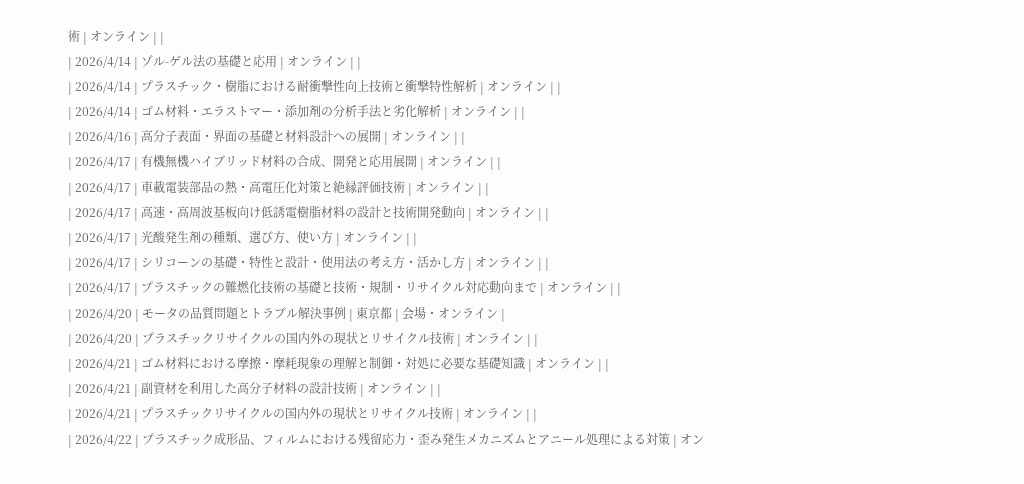術 | オンライン | |
| 2026/4/14 | ゾル-ゲル法の基礎と応用 | オンライン | |
| 2026/4/14 | プラスチック・樹脂における耐衝撃性向上技術と衝撃特性解析 | オンライン | |
| 2026/4/14 | ゴム材料・エラストマー・添加剤の分析手法と劣化解析 | オンライン | |
| 2026/4/16 | 高分子表面・界面の基礎と材料設計への展開 | オンライン | |
| 2026/4/17 | 有機無機ハイブリッド材料の合成、開発と応用展開 | オンライン | |
| 2026/4/17 | 車載電装部品の熱・高電圧化対策と絶縁評価技術 | オンライン | |
| 2026/4/17 | 高速・高周波基板向け低誘電樹脂材料の設計と技術開発動向 | オンライン | |
| 2026/4/17 | 光酸発生剤の種類、選び方、使い方 | オンライン | |
| 2026/4/17 | シリコーンの基礎・特性と設計・使用法の考え方・活かし方 | オンライン | |
| 2026/4/17 | プラスチックの難燃化技術の基礎と技術・規制・リサイクル対応動向まで | オンライン | |
| 2026/4/20 | モータの品質問題とトラブル解決事例 | 東京都 | 会場・オンライン |
| 2026/4/20 | プラスチックリサイクルの国内外の現状とリサイクル技術 | オンライン | |
| 2026/4/21 | ゴム材料における摩擦・摩耗現象の理解と制御・対処に必要な基礎知識 | オンライン | |
| 2026/4/21 | 副資材を利用した高分子材料の設計技術 | オンライン | |
| 2026/4/21 | プラスチックリサイクルの国内外の現状とリサイクル技術 | オンライン | |
| 2026/4/22 | プラスチック成形品、フィルムにおける残留応力・歪み発生メカニズムとアニール処理による対策 | オン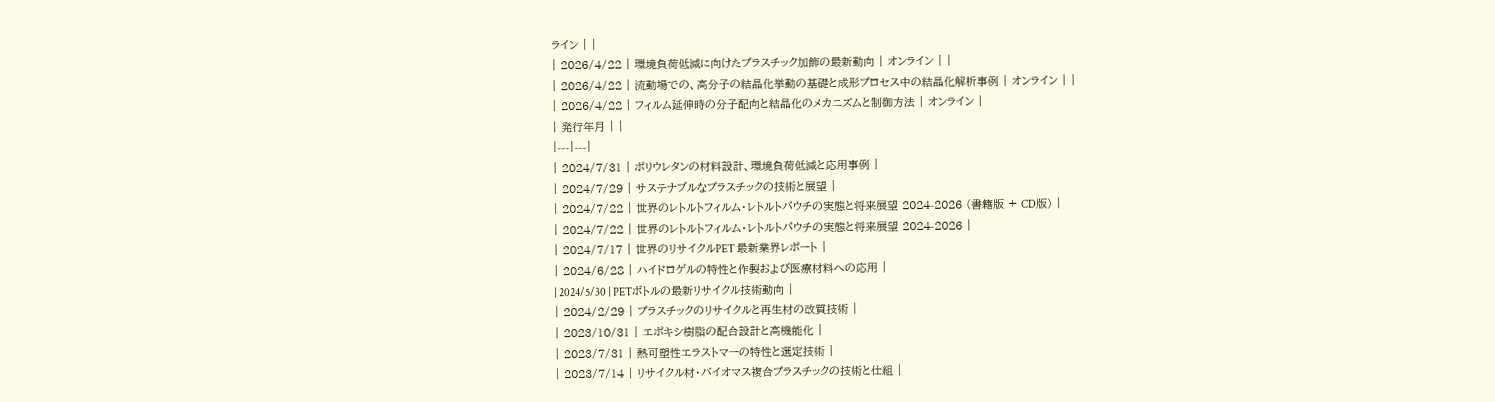ライン | |
| 2026/4/22 | 環境負荷低減に向けたプラスチック加飾の最新動向 | オンライン | |
| 2026/4/22 | 流動場での、高分子の結晶化挙動の基礎と成形プロセス中の結晶化解析事例 | オンライン | |
| 2026/4/22 | フィルム延伸時の分子配向と結晶化のメカニズムと制御方法 | オンライン |
| 発行年月 | |
|---|---|
| 2024/7/31 | ポリウレタンの材料設計、環境負荷低減と応用事例 |
| 2024/7/29 | サステナブルなプラスチックの技術と展望 |
| 2024/7/22 | 世界のレトルトフィルム・レトルトパウチの実態と将来展望 2024-2026 (書籍版 + CD版) |
| 2024/7/22 | 世界のレトルトフィルム・レトルトパウチの実態と将来展望 2024-2026 |
| 2024/7/17 | 世界のリサイクルPET 最新業界レポート |
| 2024/6/28 | ハイドロゲルの特性と作製および医療材料への応用 |
| 2024/5/30 | PETボトルの最新リサイクル技術動向 |
| 2024/2/29 | プラスチックのリサイクルと再生材の改質技術 |
| 2023/10/31 | エポキシ樹脂の配合設計と高機能化 |
| 2023/7/31 | 熱可塑性エラストマーの特性と選定技術 |
| 2023/7/14 | リサイクル材・バイオマス複合プラスチックの技術と仕組 |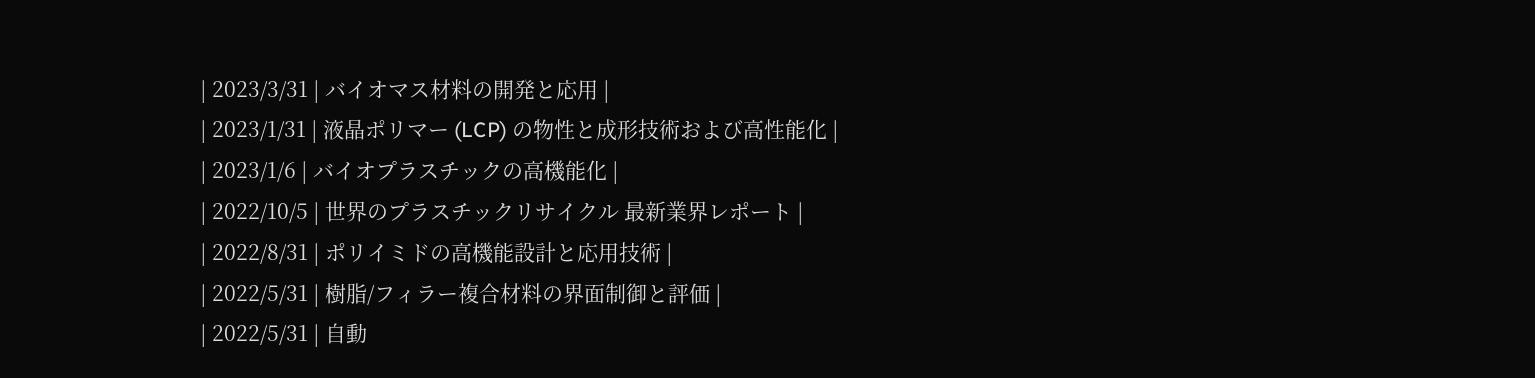| 2023/3/31 | バイオマス材料の開発と応用 |
| 2023/1/31 | 液晶ポリマー (LCP) の物性と成形技術および高性能化 |
| 2023/1/6 | バイオプラスチックの高機能化 |
| 2022/10/5 | 世界のプラスチックリサイクル 最新業界レポート |
| 2022/8/31 | ポリイミドの高機能設計と応用技術 |
| 2022/5/31 | 樹脂/フィラー複合材料の界面制御と評価 |
| 2022/5/31 | 自動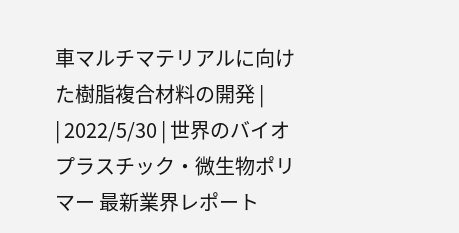車マルチマテリアルに向けた樹脂複合材料の開発 |
| 2022/5/30 | 世界のバイオプラスチック・微生物ポリマー 最新業界レポート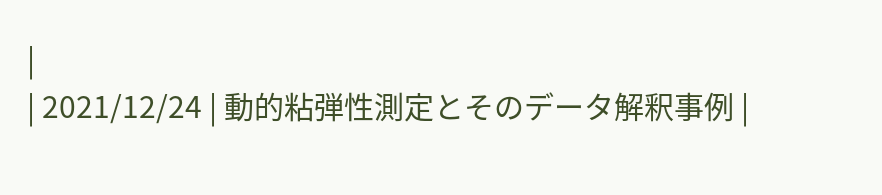|
| 2021/12/24 | 動的粘弾性測定とそのデータ解釈事例 |